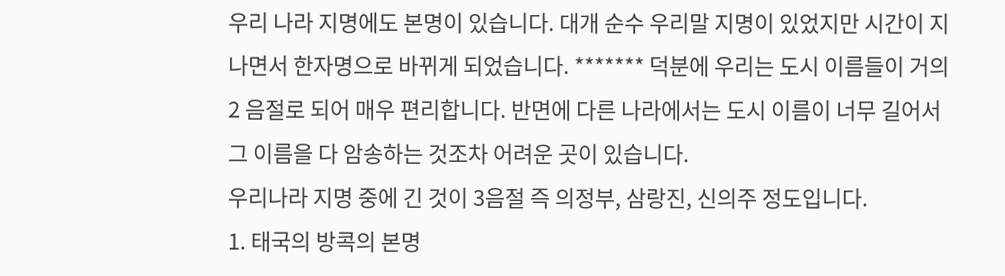우리 나라 지명에도 본명이 있습니다. 대개 순수 우리말 지명이 있었지만 시간이 지나면서 한자명으로 바뀌게 되었습니다. ******* 덕분에 우리는 도시 이름들이 거의 2 음절로 되어 매우 편리합니다. 반면에 다른 나라에서는 도시 이름이 너무 길어서 그 이름을 다 암송하는 것조차 어려운 곳이 있습니다.
우리나라 지명 중에 긴 것이 3음절 즉 의정부, 삼랑진, 신의주 정도입니다.
1. 태국의 방콕의 본명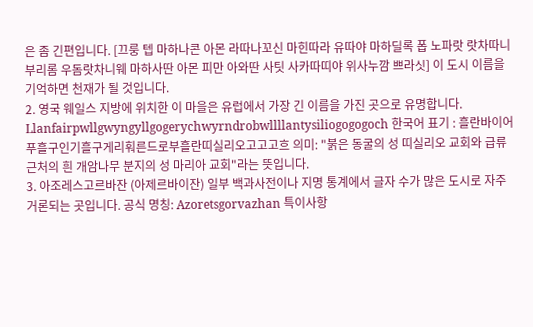은 좀 긴편입니다. [끄룽 텝 마하나콘 아몬 라따나꼬신 마힌따라 유따야 마하딜록 폽 노파랏 랏차따니 부리롬 우돔랏차니웨 마하사딴 아몬 피만 아와딴 사팃 사카따띠야 위사누깜 쁘라싯] 이 도시 이름을 기억하면 천재가 될 것입니다.
2. 영국 웨일스 지방에 위치한 이 마을은 유럽에서 가장 긴 이름을 가진 곳으로 유명합니다. Llanfairpwllgwyngyllgogerychwyrndrobwllllantysiliogogogoch 한국어 표기 : 흘란바이어푸흘구인기흘구게리훠른드로부흘란띠실리오고고고흐 의미: "붉은 동굴의 성 띠실리오 교회와 급류 근처의 흰 개암나무 분지의 성 마리아 교회"라는 뜻입니다.
3. 아조레스고르바잔 (아제르바이잔) 일부 백과사전이나 지명 통계에서 글자 수가 많은 도시로 자주 거론되는 곳입니다. 공식 명칭: Azoretsgorvazhan 특이사항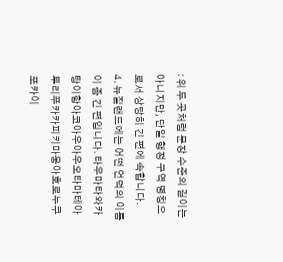: 위 두 곳처럼 문장 수준의 길이는 아니지만, 단일 행정 구역 명칭으로서 상당히 긴 편에 속합니다.
4. 뉴질랜드에는 어떤 언덕의 이름이 좀 긴 편입니다. 타우마타와카탕이항아코아우아우오타마테아투리푸카카피키마웅아호로누쿠포카이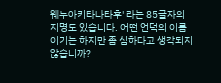웨누아키타나타후' 라는 85글자의 지명도 있습니다. 어떤 언덕의 이름이기는 하지만 좀 심하다고 생각되지 않습니까?